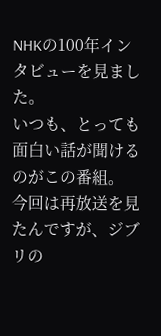NHKの100年インタビューを見ました。
いつも、とっても面白い話が聞けるのがこの番組。
今回は再放送を見たんですが、ジブリの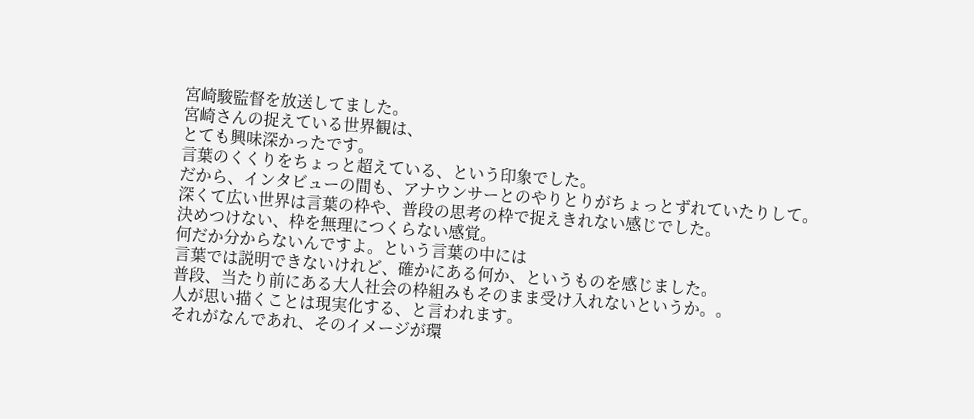宮崎駿監督を放送してました。
宮崎さんの捉えている世界観は、
とても興味深かったです。
言葉のくくりをちょっと超えている、という印象でした。
だから、インタビューの間も、アナウンサーとのやりとりがちょっとずれていたりして。
深くて広い世界は言葉の枠や、普段の思考の枠で捉えきれない感じでした。
決めつけない、枠を無理につくらない感覚。
何だか分からないんですよ。という言葉の中には
言葉では説明できないけれど、確かにある何か、というものを感じました。
普段、当たり前にある大人社会の枠組みもそのまま受け入れないというか。。
人が思い描くことは現実化する、と言われます。
それがなんであれ、そのイメージが環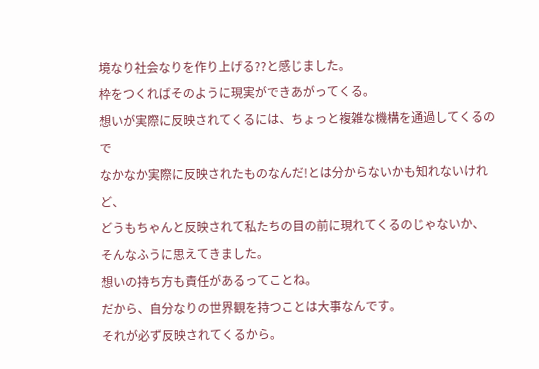境なり社会なりを作り上げる??と感じました。
枠をつくればそのように現実ができあがってくる。
想いが実際に反映されてくるには、ちょっと複雑な機構を通過してくるので
なかなか実際に反映されたものなんだ!とは分からないかも知れないけれど、
どうもちゃんと反映されて私たちの目の前に現れてくるのじゃないか、
そんなふうに思えてきました。
想いの持ち方も責任があるってことね。
だから、自分なりの世界観を持つことは大事なんです。
それが必ず反映されてくるから。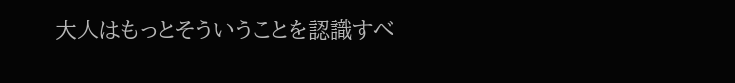大人はもっとそういうことを認識すべ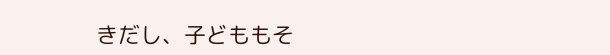きだし、子どももそ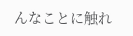んなことに触れ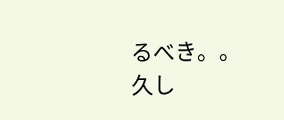るべき。。
久し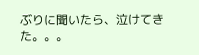ぶりに聞いたら、泣けてきた。。。